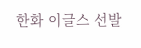한화 이글스 선발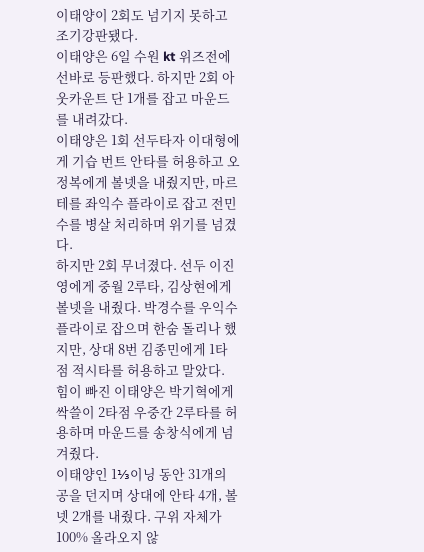이태양이 2회도 넘기지 못하고 조기강판됐다.
이태양은 6일 수원 kt 위즈전에 선바로 등판했다. 하지만 2회 아웃카운트 단 1개를 잡고 마운드를 내려갔다.
이태양은 1회 선두타자 이대형에게 기습 번트 안타를 허용하고 오정복에게 볼넷을 내줬지만, 마르테를 좌익수 플라이로 잡고 전민수를 병살 처리하며 위기를 넘겼다.
하지만 2회 무너졌다. 선두 이진영에게 중월 2루타, 김상현에게 볼넷을 내줬다. 박경수를 우익수 플라이로 잡으며 한숨 돌리나 했지만, 상대 8번 김종민에게 1타점 적시타를 허용하고 말았다. 힘이 빠진 이태양은 박기혁에게 싹쓸이 2타점 우중간 2루타를 허용하며 마운드를 송창식에게 넘겨줬다.
이태양인 1⅓이닝 동안 31개의 공을 던지며 상대에 안타 4개, 볼넷 2개를 내줬다. 구위 자체가 100% 올라오지 않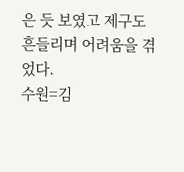은 듯 보였고 제구도 흔들리며 어려움을 겪었다.
수원=김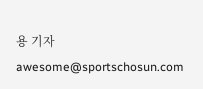용 기자 awesome@sportschosun.com